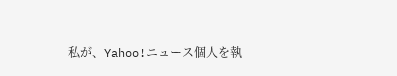私が、Yahoo!ニュース個人を執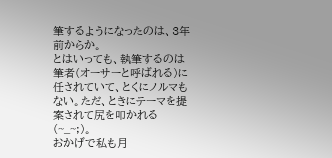筆するようになったのは、3年前からか。
とはいっても、執筆するのは筆者(オーサーと呼ばれる)に任されていて、とくにノルマもない。ただ、ときにテーマを提案されて尻を叩かれる(~_~;)。
おかげで私も月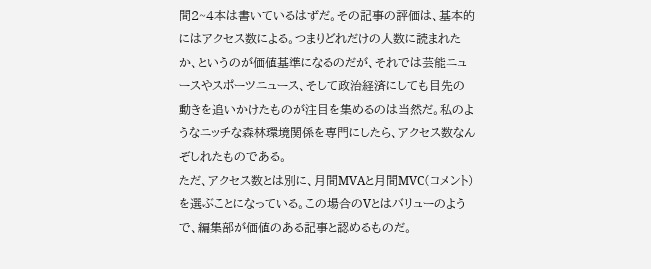間2~4本は書いているはずだ。その記事の評価は、基本的にはアクセス数による。つまりどれだけの人数に読まれたか、というのが価値基準になるのだが、それでは芸能ニュースやスポーツニュース、そして政治経済にしても目先の動きを追いかけたものが注目を集めるのは当然だ。私のようなニッチな森林環境関係を専門にしたら、アクセス数なんぞしれたものである。
ただ、アクセス数とは別に、月間MVAと月間MVC(コメント)を選ぶことになっている。この場合のVとはバリューのようで、編集部が価値のある記事と認めるものだ。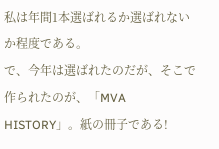私は年間1本選ばれるか選ばれないか程度である。
で、今年は選ばれたのだが、そこで作られたのが、「MVA HISTORY」。紙の冊子である!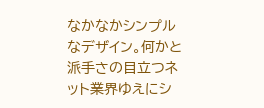なかなかシンプルなデザイン。何かと派手さの目立つネット業界ゆえにシ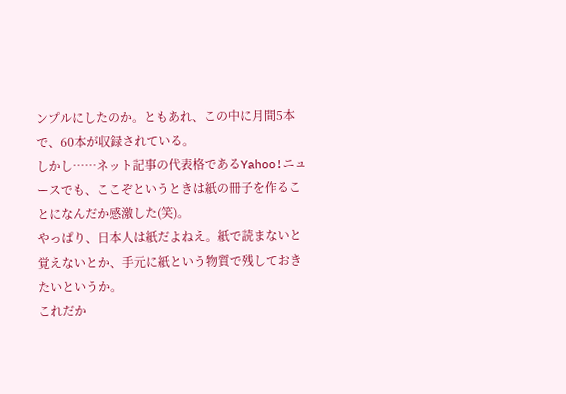ンプルにしたのか。ともあれ、この中に月間5本で、60本が収録されている。
しかし……ネット記事の代表格であるYahoo!ニュースでも、ここぞというときは紙の冊子を作ることになんだか感激した(笑)。
やっぱり、日本人は紙だよねえ。紙で読まないと覚えないとか、手元に紙という物質で残しておきたいというか。
これだか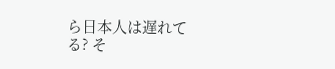ら日本人は遅れてる? そ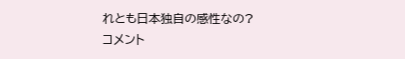れとも日本独自の感性なの?
コメント